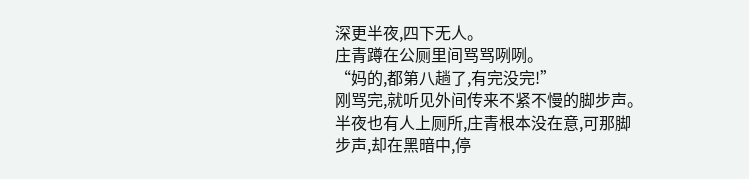深更半夜,四下无人。
庄青蹲在公厕里间骂骂咧咧。
“妈的,都第八趟了,有完没完!”
刚骂完,就听见外间传来不紧不慢的脚步声。
半夜也有人上厕所,庄青根本没在意,可那脚步声,却在黑暗中,停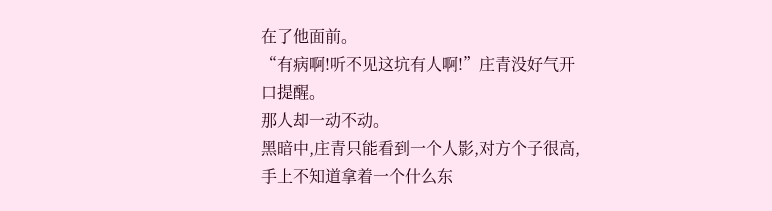在了他面前。
“有病啊!听不见这坑有人啊!”庄青没好气开口提醒。
那人却一动不动。
黑暗中,庄青只能看到一个人影,对方个子很高,手上不知道拿着一个什么东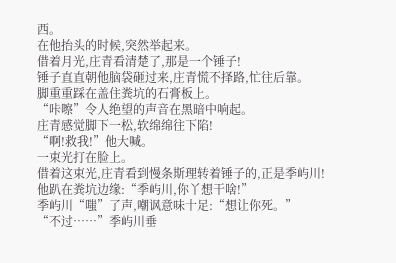西。
在他抬头的时候,突然举起来。
借着月光,庄青看清楚了,那是一个锤子!
锤子直直朝他脑袋砸过来,庄青慌不择路,忙往后靠。
脚重重踩在盖住粪坑的石膏板上。
“咔嚓”令人绝望的声音在黑暗中响起。
庄青感觉脚下一松,软绵绵往下陷!
“啊!救我!”他大喊。
一束光打在脸上。
借着这束光,庄青看到慢条斯理转着锤子的,正是季屿川!
他趴在粪坑边缘:“季屿川,你丫想干啥!”
季屿川“嗤”了声,嘲讽意味十足:“想让你死。”
“不过……”季屿川垂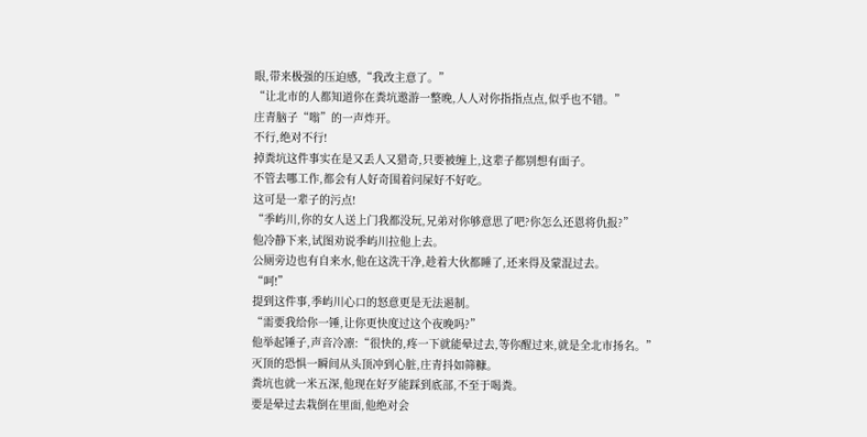眼,带来极强的压迫感,“我改主意了。”
“让北市的人都知道你在粪坑遨游一整晚,人人对你指指点点,似乎也不错。”
庄青脑子“嗡”的一声炸开。
不行,绝对不行!
掉粪坑这件事实在是又丢人又猎奇,只要被缠上,这辈子都别想有面子。
不管去哪工作,都会有人好奇围着问屎好不好吃。
这可是一辈子的污点!
“季屿川,你的女人送上门我都没玩,兄弟对你够意思了吧?你怎么还恩将仇报?”
他冷静下来,试图劝说季屿川拉他上去。
公厕旁边也有自来水,他在这洗干净,趁着大伙都睡了,还来得及蒙混过去。
“呵!”
提到这件事,季屿川心口的怒意更是无法遏制。
“需要我给你一锤,让你更快度过这个夜晚吗?”
他举起锤子,声音冷凛:“很快的,疼一下就能晕过去,等你醒过来,就是全北市扬名。”
灭顶的恐惧一瞬间从头顶冲到心脏,庄青抖如筛糠。
粪坑也就一米五深,他现在好歹能踩到底部,不至于喝粪。
要是晕过去栽倒在里面,他绝对会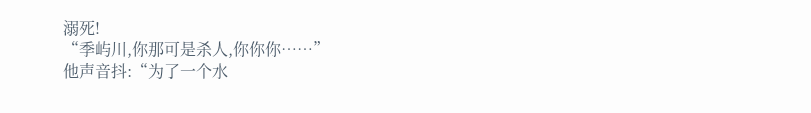溺死!
“季屿川,你那可是杀人,你你你……”
他声音抖:“为了一个水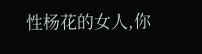性杨花的女人,你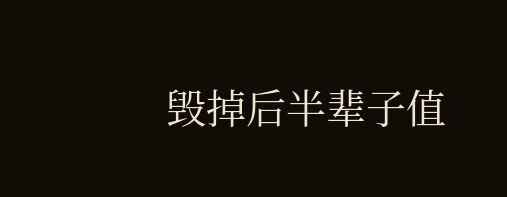毁掉后半辈子值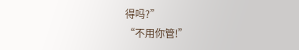得吗?”
“不用你管!”